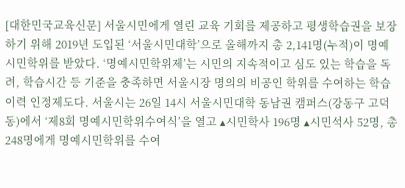[대한민국교육신문] 서울시민에게 열린 교육 기회를 제공하고 평생학습권을 보장하기 위해 2019년 도입된 ‘서울시민대학’으로 올해까지 총 2,141명(누적)이 명예시민학위를 받았다. ‘명예시민학위제’는 시민의 지속적이고 심도 있는 학습을 독려, 학습시간 등 기준을 충족하면 서울시장 명의의 비공인 학위를 수여하는 학습이력 인정제도다. 서울시는 26일 14시 서울시민대학 동남권 캠퍼스(강동구 고덕동)에서 ‘제8회 명예시민학위수여식’을 열고 ▴시민학사 196명 ▴시민석사 52명, 총 248명에게 명예시민학위를 수여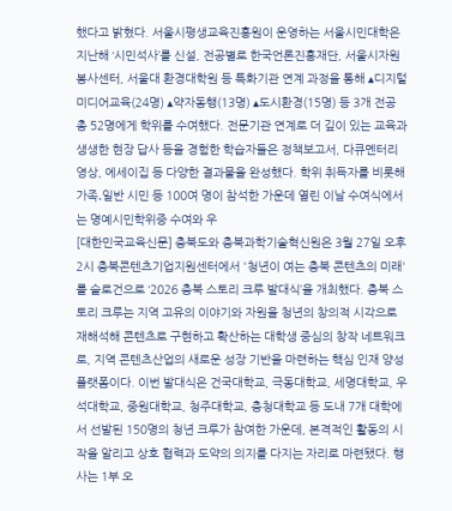했다고 밝혔다. 서울시평생교육진흥원이 운영하는 서울시민대학은 지난해 ‘시민석사’를 신설, 전공별로 한국언론진흥재단, 서울시자원봉사센터, 서울대 환경대학원 등 특화기관 연계 과정을 통해 ▴디지털미디어교육(24명) ▴약자동행(13명) ▴도시환경(15명) 등 3개 전공 총 52명에게 학위를 수여했다. 전문기관 연계로 더 깊이 있는 교육과 생생한 현장 답사 등을 경험한 학습자들은 정책보고서, 다큐멘터리 영상, 에세이집 등 다양한 결과물을 완성했다. 학위 취득자를 비롯해 가족․일반 시민 등 100여 명이 참석한 가운데 열린 이날 수여식에서는 명예시민학위증 수여와 우
[대한민국교육신문] 충북도와 충북과학기술혁신원은 3월 27일 오후 2시 충북콘텐츠기업지원센터에서 '청년이 여는 충북 콘텐츠의 미래'를 슬로건으로 ‘2026 충북 스토리 크루 발대식’을 개최했다. 충북 스토리 크루는 지역 고유의 이야기와 자원을 청년의 창의적 시각으로 재해석해 콘텐츠로 구현하고 확산하는 대학생 중심의 창작 네트워크로, 지역 콘텐츠산업의 새로운 성장 기반을 마련하는 핵심 인재 양성 플랫폼이다. 이번 발대식은 건국대학교, 극동대학교, 세명대학교, 우석대학교, 중원대학교, 청주대학교, 충청대학교 등 도내 7개 대학에서 선발된 150명의 청년 크루가 참여한 가운데, 본격적인 활동의 시작을 알리고 상호 협력과 도약의 의지를 다지는 자리로 마련됐다. 행사는 1부 오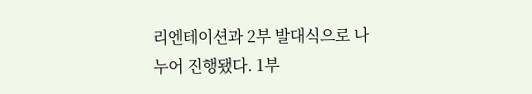리엔테이션과 2부 발대식으로 나누어 진행됐다. 1부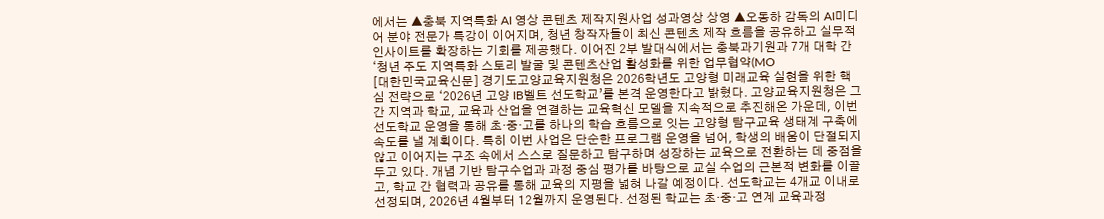에서는 ▲충북 지역특화 AI 영상 콘텐츠 제작지원사업 성과영상 상영 ▲오동하 감독의 AI미디어 분야 전문가 특강이 이어지며, 청년 창작자들이 최신 콘텐츠 제작 흐름을 공유하고 실무적 인사이트를 확장하는 기회를 제공했다. 이어진 2부 발대식에서는 충북과기원과 7개 대학 간 ‘청년 주도 지역특화 스토리 발굴 및 콘텐츠산업 활성화를 위한 업무협약(MO
[대한민국교육신문] 경기도고양교육지원청은 2026학년도 고양형 미래교육 실현을 위한 핵심 전략으로 ‘2026년 고양 IB벨트 선도학교’를 본격 운영한다고 밝혔다. 고양교육지원청은 그간 지역과 학교, 교육과 산업을 연결하는 교육혁신 모델을 지속적으로 추진해온 가운데, 이번 선도학교 운영을 통해 초·중·고를 하나의 학습 흐름으로 잇는 고양형 탐구교육 생태계 구축에 속도를 낼 계획이다. 특히 이번 사업은 단순한 프로그램 운영을 넘어, 학생의 배움이 단절되지 않고 이어지는 구조 속에서 스스로 질문하고 탐구하며 성장하는 교육으로 전환하는 데 중점을 두고 있다. 개념 기반 탐구수업과 과정 중심 평가를 바탕으로 교실 수업의 근본적 변화를 이끌고, 학교 간 협력과 공유를 통해 교육의 지평을 넓혀 나갈 예정이다. 선도학교는 4개교 이내로 선정되며, 2026년 4월부터 12월까지 운영된다. 선정된 학교는 초·중·고 연계 교육과정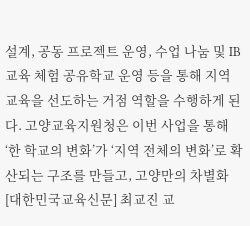설계, 공동 프로젝트 운영, 수업 나눔 및 IB교육 체험 공유학교 운영 등을 통해 지역 교육을 선도하는 거점 역할을 수행하게 된다. 고양교육지원청은 이번 사업을 통해 ‘한 학교의 변화’가 ‘지역 전체의 변화’로 확산되는 구조를 만들고, 고양만의 차별화
[대한민국교육신문] 최교진 교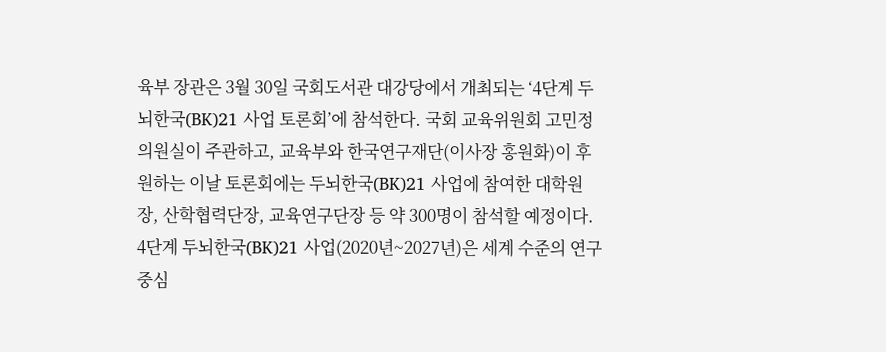육부 장관은 3월 30일 국회도서관 대강당에서 개최되는 ‘4단계 두뇌한국(BK)21 사업 토론회’에 참석한다. 국회 교육위원회 고민정 의원실이 주관하고, 교육부와 한국연구재단(이사장 홍원화)이 후원하는 이날 토론회에는 두뇌한국(BK)21 사업에 참여한 대학원장, 산학협력단장, 교육연구단장 등 약 300명이 참석할 예정이다. 4단계 두뇌한국(BK)21 사업(2020년~2027년)은 세계 수준의 연구중심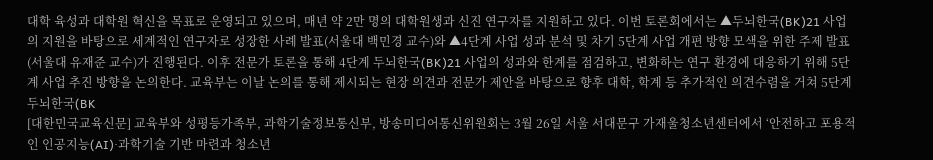대학 육성과 대학원 혁신을 목표로 운영되고 있으며, 매년 약 2만 명의 대학원생과 신진 연구자를 지원하고 있다. 이번 토론회에서는 ▲두뇌한국(BK)21 사업의 지원을 바탕으로 세계적인 연구자로 성장한 사례 발표(서울대 백민경 교수)와 ▲4단계 사업 성과 분석 및 차기 5단계 사업 개편 방향 모색을 위한 주제 발표(서울대 유재준 교수)가 진행된다. 이후 전문가 토론을 통해 4단계 두뇌한국(BK)21 사업의 성과와 한계를 점검하고, 변화하는 연구 환경에 대응하기 위해 5단계 사업 추진 방향을 논의한다. 교육부는 이날 논의를 통해 제시되는 현장 의견과 전문가 제안을 바탕으로 향후 대학, 학계 등 추가적인 의견수렴을 거쳐 5단계 두뇌한국(BK
[대한민국교육신문] 교육부와 성평등가족부, 과학기술정보통신부, 방송미디어통신위원회는 3월 26일 서울 서대문구 가재울청소년센터에서 ‘안전하고 포용적인 인공지능(AI)·과학기술 기반 마련과 청소년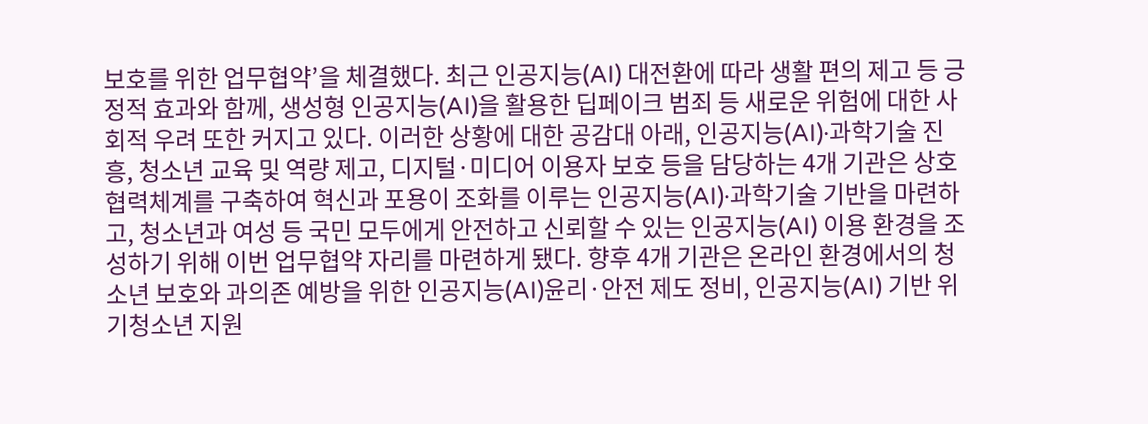보호를 위한 업무협약’을 체결했다. 최근 인공지능(AI) 대전환에 따라 생활 편의 제고 등 긍정적 효과와 함께, 생성형 인공지능(AI)을 활용한 딥페이크 범죄 등 새로운 위험에 대한 사회적 우려 또한 커지고 있다. 이러한 상황에 대한 공감대 아래, 인공지능(AI)·과학기술 진흥, 청소년 교육 및 역량 제고, 디지털·미디어 이용자 보호 등을 담당하는 4개 기관은 상호 협력체계를 구축하여 혁신과 포용이 조화를 이루는 인공지능(AI)·과학기술 기반을 마련하고, 청소년과 여성 등 국민 모두에게 안전하고 신뢰할 수 있는 인공지능(AI) 이용 환경을 조성하기 위해 이번 업무협약 자리를 마련하게 됐다. 향후 4개 기관은 온라인 환경에서의 청소년 보호와 과의존 예방을 위한 인공지능(AI)윤리·안전 제도 정비, 인공지능(AI) 기반 위기청소년 지원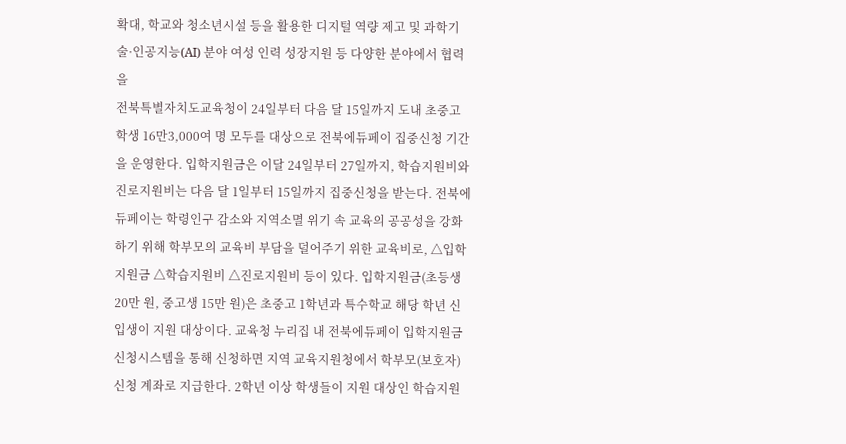확대, 학교와 청소년시설 등을 활용한 디지털 역량 제고 및 과학기술·인공지능(AI) 분야 여성 인력 성장지원 등 다양한 분야에서 협력을
전북특별자치도교육청이 24일부터 다음 달 15일까지 도내 초중고 학생 16만3,000여 명 모두를 대상으로 전북에듀페이 집중신청 기간을 운영한다. 입학지원금은 이달 24일부터 27일까지, 학습지원비와 진로지원비는 다음 달 1일부터 15일까지 집중신청을 받는다. 전북에듀페이는 학령인구 감소와 지역소멸 위기 속 교육의 공공성을 강화하기 위해 학부모의 교육비 부담을 덜어주기 위한 교육비로, △입학지원금 △학습지원비 △진로지원비 등이 있다. 입학지원금(초등생 20만 원, 중고생 15만 원)은 초중고 1학년과 특수학교 해당 학년 신입생이 지원 대상이다. 교육청 누리집 내 전북에듀페이 입학지원금 신청시스템을 통해 신청하면 지역 교육지원청에서 학부모(보호자) 신청 계좌로 지급한다. 2학년 이상 학생들이 지원 대상인 학습지원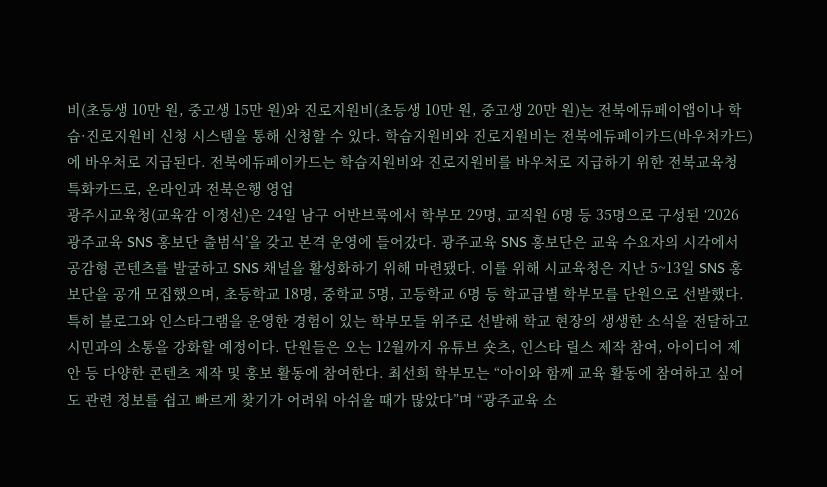비(초등생 10만 원, 중고생 15만 원)와 진로지원비(초등생 10만 원, 중고생 20만 원)는 전북에듀페이앱이나 학습·진로지원비 신청 시스템을 통해 신청할 수 있다. 학습지원비와 진로지원비는 전북에듀페이카드(바우처카드)에 바우처로 지급된다. 전북에듀페이카드는 학습지원비와 진로지원비를 바우처로 지급하기 위한 전북교육청 특화카드로, 온라인과 전북은행 영업
광주시교육청(교육감 이정선)은 24일 남구 어반브룩에서 학부모 29명, 교직원 6명 등 35명으로 구성된 ‘2026 광주교육 SNS 홍보단 출범식’을 갖고 본격 운영에 들어갔다. 광주교육 SNS 홍보단은 교육 수요자의 시각에서 공감형 콘텐츠를 발굴하고 SNS 채널을 활성화하기 위해 마련됐다. 이를 위해 시교육청은 지난 5~13일 SNS 홍보단을 공개 모집했으며, 초등학교 18명, 중학교 5명, 고등학교 6명 등 학교급별 학부모를 단원으로 선발했다. 특히 블로그와 인스타그램을 운영한 경험이 있는 학부모들 위주로 선발해 학교 현장의 생생한 소식을 전달하고 시민과의 소통을 강화할 예정이다. 단원들은 오는 12월까지 유튜브 숏츠, 인스타 릴스 제작 참여, 아이디어 제안 등 다양한 콘텐츠 제작 및 홍보 활동에 참여한다. 최선희 학부모는 “아이와 함께 교육 활동에 참여하고 싶어도 관련 정보를 쉽고 빠르게 찾기가 어려워 아쉬울 때가 많았다”며 “광주교육 소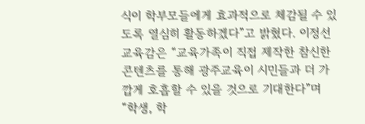식이 학부모들에게 효과적으로 체감될 수 있도록 열심히 활동하겠다”고 밝혔다. 이정선 교육감은 “교육가족이 직접 제작한 참신한 콘텐츠를 통해 광주교육이 시민들과 더 가깝게 호흡할 수 있을 것으로 기대한다”며 “학생, 학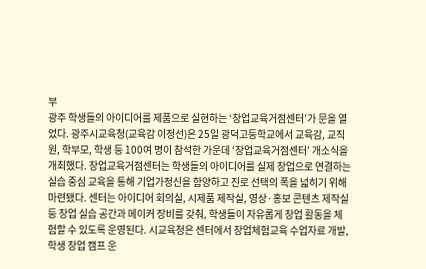부
광주 학생들의 아이디어를 제품으로 실현하는 ‘창업교육거점센터’가 문을 열었다. 광주시교육청(교육감 이정선)은 25일 광덕고등학교에서 교육감, 교직원, 학부모, 학생 등 100여 명이 참석한 가운데 ‘창업교육거점센터’ 개소식을 개최했다. 창업교육거점센터는 학생들의 아이디어를 실제 창업으로 연결하는 실습 중심 교육을 통해 기업가정신을 함양하고 진로 선택의 폭을 넓히기 위해 마련됐다. 센터는 아이디어 회의실, 시제품 제작실, 영상·홍보 콘텐츠 제작실 등 창업 실습 공간과 메이커 장비를 갖춰, 학생들이 자유롭게 창업 활동을 체험할 수 있도록 운영된다. 시교육청은 센터에서 창업체험교육 수업자료 개발, 학생 창업 캠프 운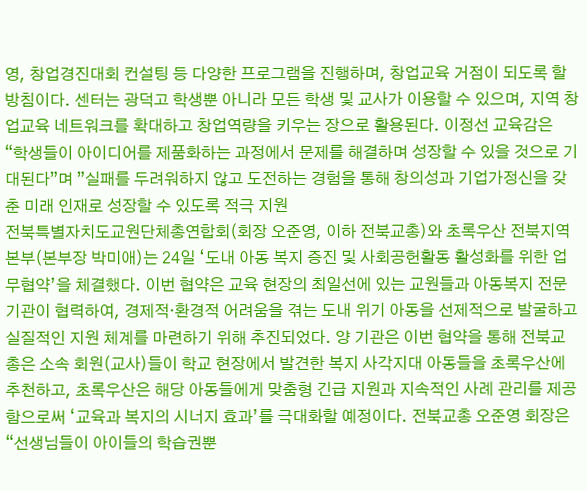영, 창업경진대회 컨설팅 등 다양한 프로그램을 진행하며, 창업교육 거점이 되도록 할 방침이다. 센터는 광덕고 학생뿐 아니라 모든 학생 및 교사가 이용할 수 있으며, 지역 창업교육 네트워크를 확대하고 창업역량을 키우는 장으로 활용된다. 이정선 교육감은 “학생들이 아이디어를 제품화하는 과정에서 문제를 해결하며 성장할 수 있을 것으로 기대된다”며 ”실패를 두려워하지 않고 도전하는 경험을 통해 창의성과 기업가정신을 갖춘 미래 인재로 성장할 수 있도록 적극 지원
전북특별자치도교원단체총연합회(회장 오준영, 이하 전북교총)와 초록우산 전북지역본부(본부장 박미애)는 24일 ‘도내 아동 복지 증진 및 사회공헌활동 활성화를 위한 업무협약’을 체결했다. 이번 협약은 교육 현장의 최일선에 있는 교원들과 아동복지 전문기관이 협력하여, 경제적·환경적 어려움을 겪는 도내 위기 아동을 선제적으로 발굴하고 실질적인 지원 체계를 마련하기 위해 추진되었다. 양 기관은 이번 협약을 통해 전북교총은 소속 회원(교사)들이 학교 현장에서 발견한 복지 사각지대 아동들을 초록우산에 추천하고, 초록우산은 해당 아동들에게 맞춤형 긴급 지원과 지속적인 사례 관리를 제공함으로써 ‘교육과 복지의 시너지 효과’를 극대화할 예정이다. 전북교총 오준영 회장은 “선생님들이 아이들의 학습권뿐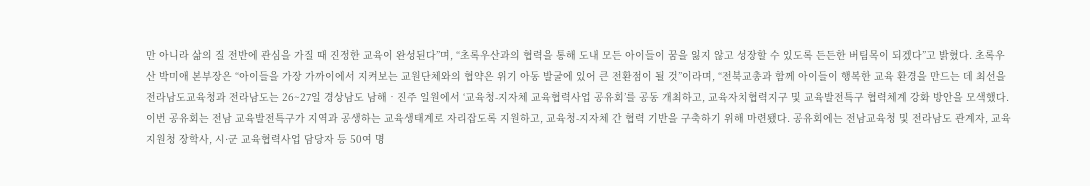만 아니라 삶의 질 전반에 관심을 가질 때 진정한 교육이 완성된다”며, “초록우산과의 협력을 통해 도내 모든 아이들이 꿈을 잃지 않고 성장할 수 있도록 든든한 버팀목이 되겠다”고 밝혔다. 초록우산 박미애 본부장은 “아이들을 가장 가까이에서 지켜보는 교원단체와의 협약은 위기 아동 발굴에 있어 큰 전환점이 될 것”이라며, “전북교총과 함께 아이들이 행복한 교육 환경을 만드는 데 최선을
전라남도교육청과 전라남도는 26~27일 경상남도 남해‧진주 일원에서 ‘교육청-지자체 교육협력사업 공유회’를 공동 개최하고, 교육자치협력지구 및 교육발전특구 협력체계 강화 방안을 모색했다. 이번 공유회는 전남 교육발전특구가 지역과 공생하는 교육생태계로 자리잡도록 지원하고, 교육청-지자체 간 협력 기반을 구축하기 위해 마련됐다. 공유회에는 전남교육청 및 전라남도 관계자, 교육지원청 장학사, 시·군 교육협력사업 담당자 등 50여 명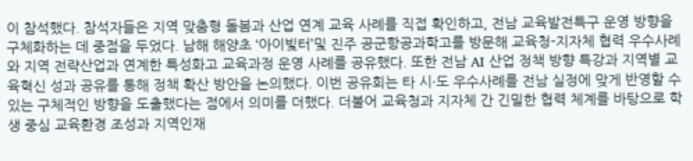이 참석했다. 참석자들은 지역 맞춤형 돌봄과 산업 연계 교육 사례를 직접 확인하고, 전남 교육발전특구 운영 방향을 구체화하는 데 중점을 두었다. 남해 해양초 ‘아이빛터’및 진주 공군항공과학고를 방문해 교육청-지자체 협력 우수사례와 지역 전략산업과 연계한 특성화고 교육과정 운영 사례를 공유했다. 또한 전남 AI 산업 정책 방향 특강과 지역별 교육혁신 성과 공유를 통해 정책 확산 방안을 논의했다. 이번 공유회는 타 시·도 우수사례를 전남 실정에 맞게 반영할 수 있는 구체적인 방향을 도출했다는 점에서 의미를 더했다. 더불어 교육청과 지자체 간 긴밀한 협력 체계를 바탕으로 학생 중심 교육환경 조성과 지역인재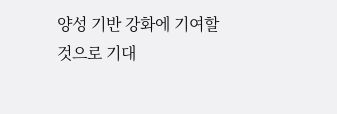양성 기반 강화에 기여할 것으로 기대